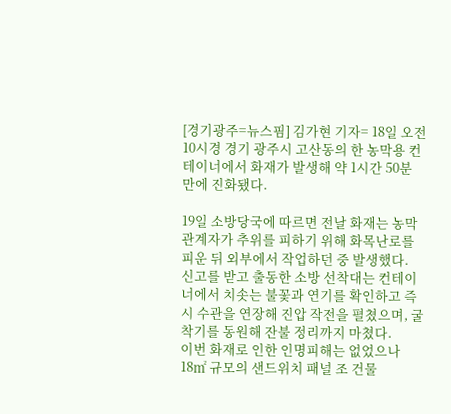[경기광주=뉴스핌] 김가현 기자= 18일 오전 10시경 경기 광주시 고산동의 한 농막용 컨테이너에서 화재가 발생해 약 1시간 50분 만에 진화됐다.

19일 소방당국에 따르면 전날 화재는 농막 관계자가 추위를 피하기 위해 화목난로를 피운 뒤 외부에서 작업하던 중 발생했다.
신고를 받고 출동한 소방 선착대는 컨테이너에서 치솟는 불꽃과 연기를 확인하고 즉시 수관을 연장해 진압 작전을 펼쳤으며, 굴착기를 동원해 잔불 정리까지 마쳤다.
이번 화재로 인한 인명피해는 없었으나 18㎡ 규모의 샌드위치 패널 조 건물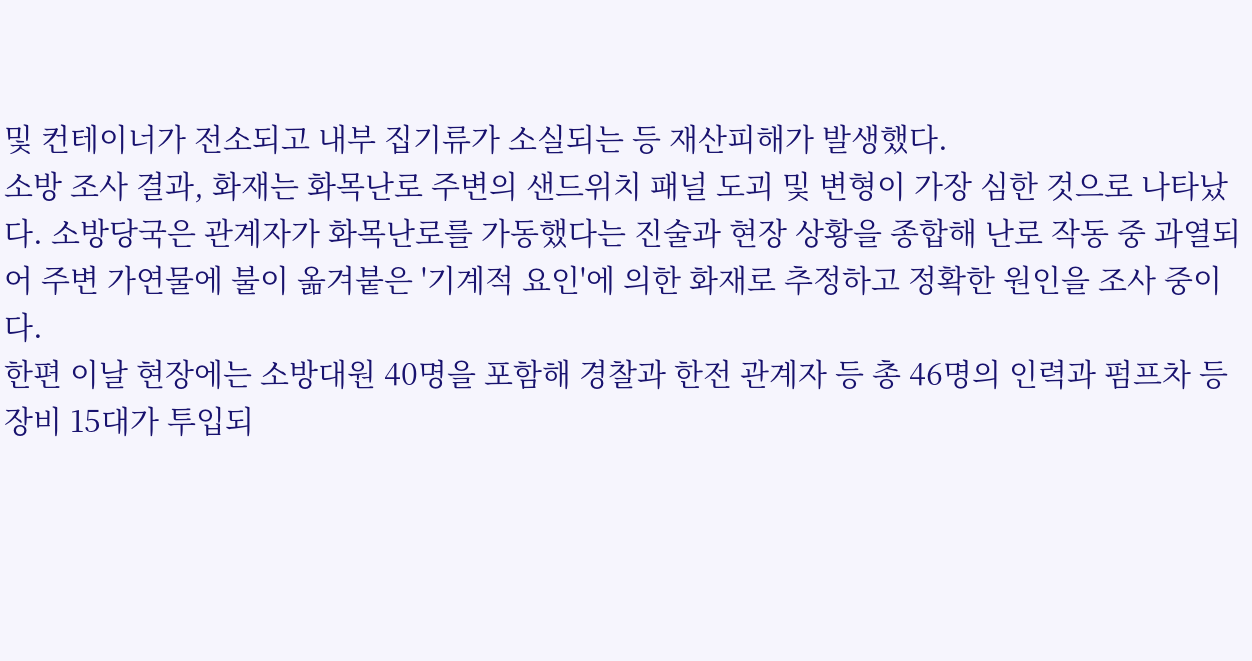및 컨테이너가 전소되고 내부 집기류가 소실되는 등 재산피해가 발생했다.
소방 조사 결과, 화재는 화목난로 주변의 샌드위치 패널 도괴 및 변형이 가장 심한 것으로 나타났다. 소방당국은 관계자가 화목난로를 가동했다는 진술과 현장 상황을 종합해 난로 작동 중 과열되어 주변 가연물에 불이 옮겨붙은 '기계적 요인'에 의한 화재로 추정하고 정확한 원인을 조사 중이다.
한편 이날 현장에는 소방대원 40명을 포함해 경찰과 한전 관계자 등 총 46명의 인력과 펌프차 등 장비 15대가 투입되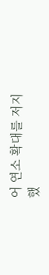어 연소 확대를 저지했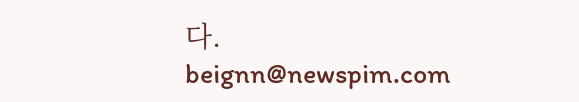다.
beignn@newspim.com